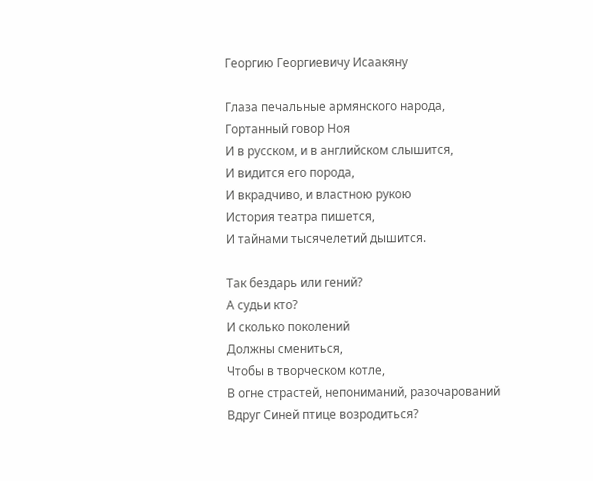Георгию Георгиевичу Исаакяну

Глаза печальные армянского народа,
Гортанный говор Ноя
И в русском, и в английском слышится,
И видится его порода,
И вкрадчиво, и властною рукою
История театра пишется,
И тайнами тысячелетий дышится.

Так бездарь или гений?
А судьи кто?
И сколько поколений
Должны смениться,
Чтобы в творческом котле,
В огне страстей, непониманий, разочарований
Вдруг Синей птице возродиться?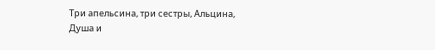Три апельсина, три сестры, Альцина,
Душа и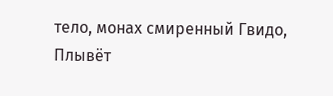тело, монах смиренный Гвидо,
Плывёт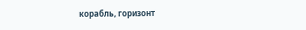корабль, горизонт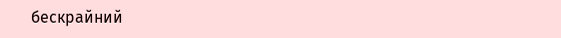бескрайний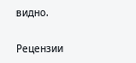видно.


Рецензии